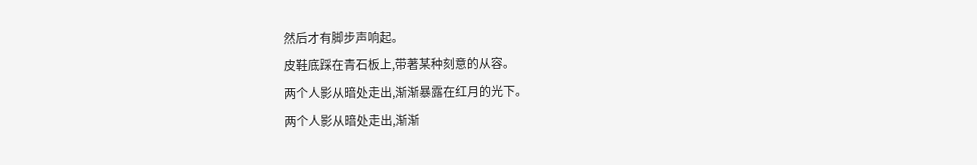然后才有脚步声响起。
皮鞋底踩在青石板上,带著某种刻意的从容。
两个人影从暗处走出,渐渐暴露在红月的光下。
两个人影从暗处走出,渐渐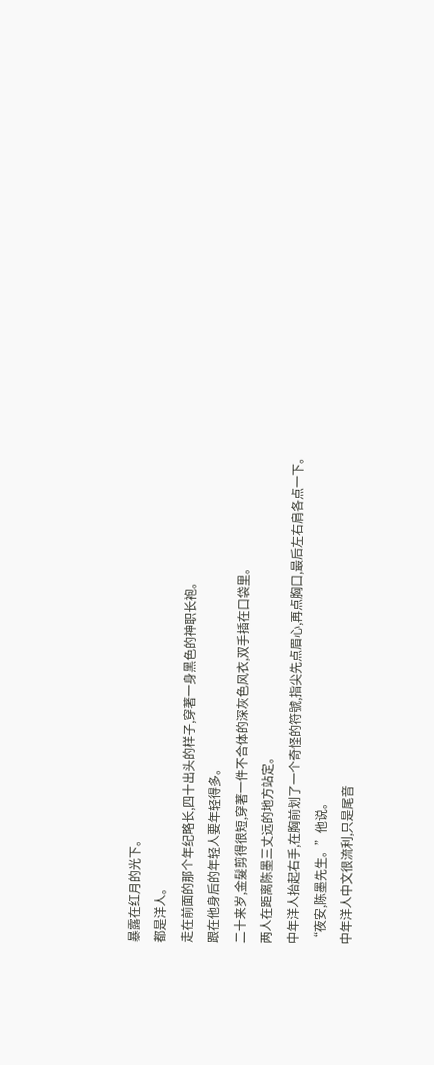暴露在红月的光下。
都是洋人。
走在前面的那个年纪略长,四十出头的样子,穿著一身黑色的神职长袍。
跟在他身后的年轻人要年轻得多。
二十来岁,金髮剪得很短,穿著一件不合体的深灰色风衣,双手插在口袋里。
两人在距离陈墨三丈远的地方站定。
中年洋人抬起右手,在胸前划了一个奇怪的符號,指尖先点眉心,再点胸口,最后左右肩各点一下。
“夜安,陈墨先生。”他说。
中年洋人中文很流利,只是尾音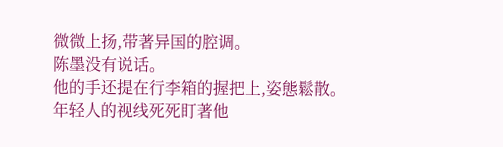微微上扬,带著异国的腔调。
陈墨没有说话。
他的手还提在行李箱的握把上,姿態鬆散。
年轻人的视线死死盯著他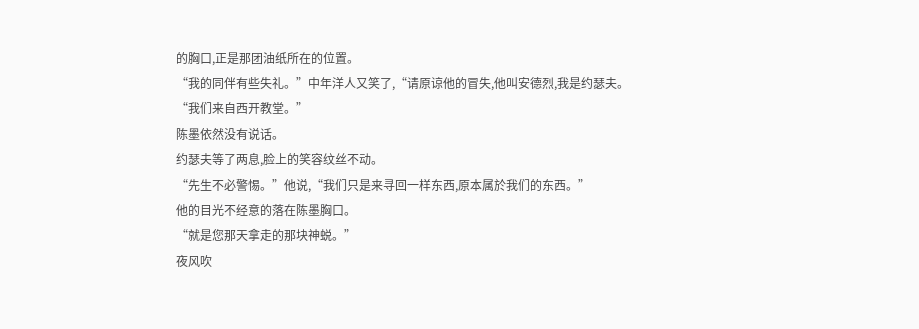的胸口,正是那团油纸所在的位置。
“我的同伴有些失礼。”中年洋人又笑了,“请原谅他的冒失,他叫安德烈,我是约瑟夫。
“我们来自西开教堂。”
陈墨依然没有说话。
约瑟夫等了两息,脸上的笑容纹丝不动。
“先生不必警惕。”他说,“我们只是来寻回一样东西,原本属於我们的东西。”
他的目光不经意的落在陈墨胸口。
“就是您那天拿走的那块神蜕。”
夜风吹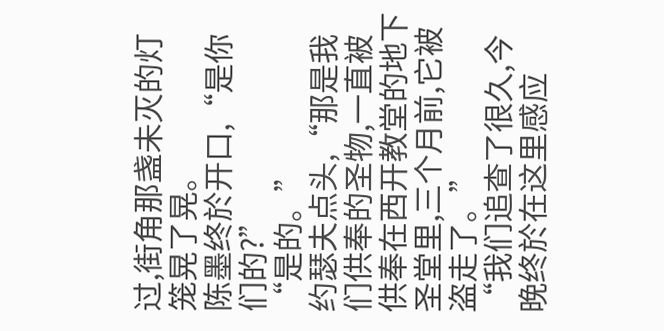过,街角那盏未灭的灯笼晃了晃。
陈墨终於开口,“是你们的?”
“是的。”
约瑟夫点头,“那是我们供奉的圣物,一直被供奉在西开教堂的地下圣堂里,三个月前,它被盗走了。”
“我们追查了很久,今晚终於在这里感应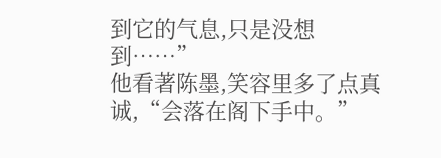到它的气息,只是没想到……”
他看著陈墨,笑容里多了点真诚,“会落在阁下手中。”